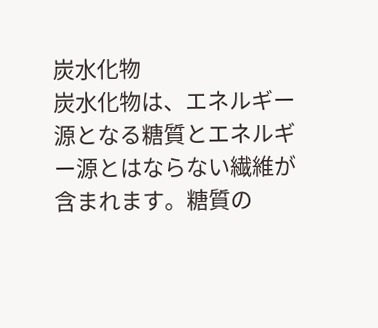炭水化物
炭水化物は、エネルギー源となる糖質とエネルギー源とはならない繊維が含まれます。糖質の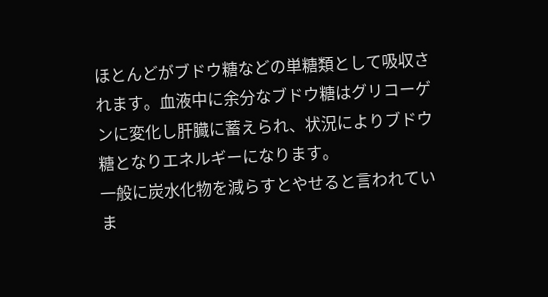ほとんどがブドウ糖などの単糖類として吸収されます。血液中に余分なブドウ糖はグリコーゲンに変化し肝臓に蓄えられ、状況によりブドウ糖となりエネルギーになります。
一般に炭水化物を減らすとやせると言われていま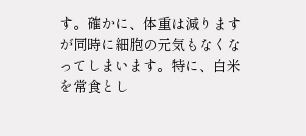す。確かに、体重は減りますが同時に細胞の元気もなくなってしまいます。特に、白米を常食とし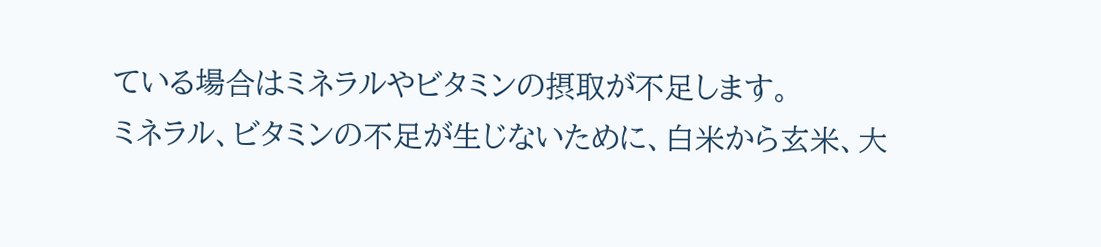ている場合はミネラルやビタミンの摂取が不足します。
ミネラル、ビタミンの不足が生じないために、白米から玄米、大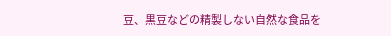豆、黒豆などの精製しない自然な食品を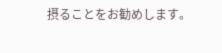摂ることをお勧めします。